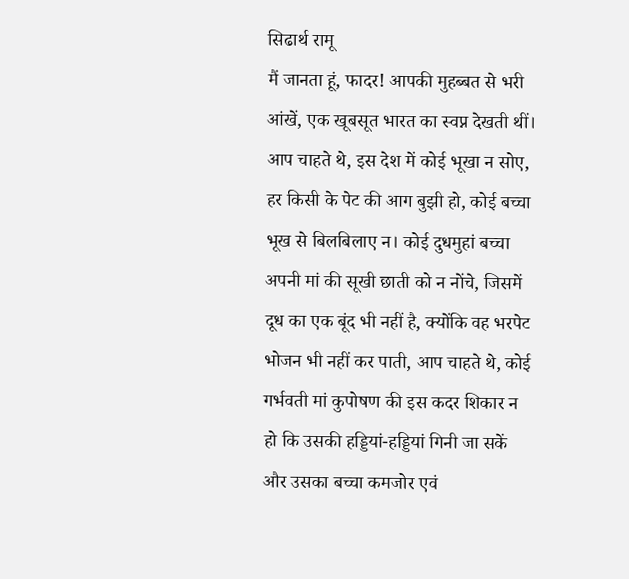सिढार्थ रामू
मैं जानता हूं, फादर! आपकी मुहब्बत से भरी आंखें, एक खूबसूत भारत का स्वप्न देखती थीं। आप चाहते थे, इस देश में कोई भूखा न सोए, हर किसी के पेट की आग बुझी हो, कोई बच्चा भूख से बिलबिलाए न। कोई दुधमुहां बच्चा अपनी मां की सूखी छाती को न नोंचे, जिसमें दूध का एक बूंद भी नहीं है, क्योंकि वह भरपेट भोजन भी नहीं कर पाती, आप चाहते थे, कोई गर्भवती मां कुपोषण की इस कदर शिकार न हो कि उसकी हड्डियां-हड्डियां गिनी जा सकें और उसका बच्चा कमजोर एवं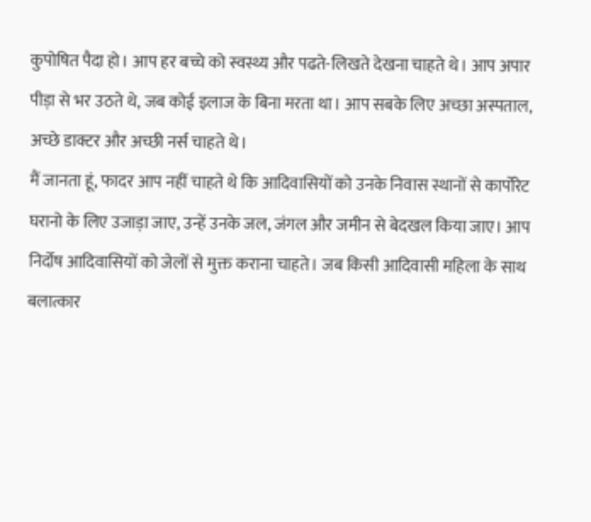कुपोषित पैदा हो। आप हर बच्चे को स्वस्थ्य और पढते-लिखते देखना चाहते थे। आप अपार पीड़ा से भर उठते थे, जब कोई इलाज के बिना मरता था। आप सबके लिए अच्छा अस्पताल, अच्छे डाक्टर और अच्छी नर्स चाहते थे।
मैं जानता हूं, फादर आप नहीं चाहते थे कि आदिवासियों को उनके निवास स्थानों से कार्पोरेट घरानो के लिए उजाड़ा जाए, उन्हें उनके जल, जंगल और जमीन से बेदखल किया जाए। आप निर्दोष आदिवासियों को जेलों से मुक्त कराना चाहते। जब किसी आदिवासी महिला के साथ बलात्कार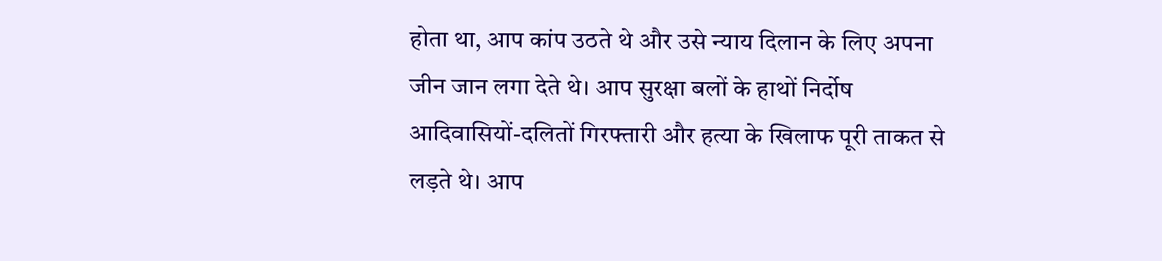होता था, आप कांप उठते थे और उसे न्याय दिलान के लिए अपना जीन जान लगा देते थे। आप सुरक्षा बलों के हाथों निर्दोष आदिवासियों-दलितों गिरफ्तारी और हत्या के खिलाफ पूरी ताकत से लड़ते थे। आप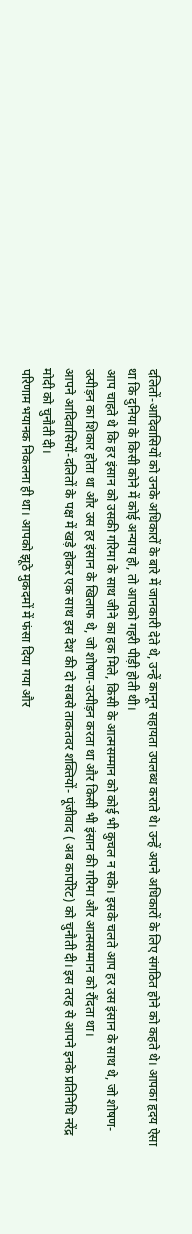दलितों-आदिवासियों को उनके अधिकारों के बारे में जानकारी देते थे, उन्हें कानून सहायता उपलब्ध कराते थे। उन्हें अपने अधिकारों के लिए संगठित होने को कहते थे। आपका हृदय ऐसा था कि दुनिया के किसी कोने में कोई अन्याय हो, तो आपको गहरी पीड़ी होती थी।
आप चाहते थे कि हर इंसान को उसकी गरिमा के साथ जीने का हक मिले, किसी के आत्मसम्मान को कोई भी कुचल न सके। इसके चलते आप हर उस इंसान के साथ थे, जो शोषण-उत्पीड़न का शिकार होता था और उस हर इंसान के खिलाफ थे, जो शोषण-उत्पीड़न करता था और किसी भी इंसान की गरिमा और आत्मसम्मान को रौंदता था।
आपने आदिवासियों-दलितों के पक्ष में खड़े होकर एक साथ इस देश की दो सबसे ताकतवर शक्तियों- पूंजीवाद ( अब कार्पोरेट) को चुनौती दी। इस तरह से आपने इनके प्रतिनिधि नरेंद्र मोदी को चुनौती दी।
परिणाम भयानक निकलना ही था। आपको झूठे मुकदमों में फंसा दिया गया और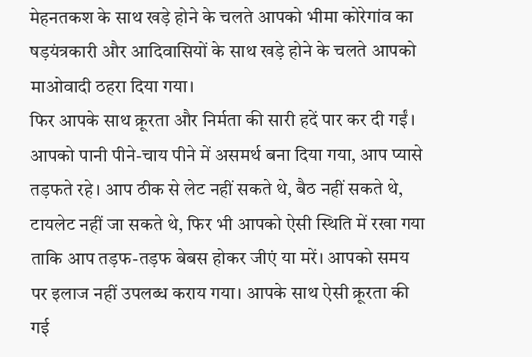मेहनतकश के साथ खड़े होने के चलते आपको भीमा कोरेगांव का षड़यंत्रकारी और आदिवासियों के साथ खड़े होने के चलते आपको माओवादी ठहरा दिया गया।
फिर आपके साथ क्रूरता और निर्मता की सारी हदें पार कर दी गईं। आपको पानी पीने-चाय पीने में असमर्थ बना दिया गया, आप प्यासे तड़फते रहे। आप ठीक से लेट नहीं सकते थे, बैठ नहीं सकते थे, टायलेट नहीं जा सकते थे, फिर भी आपको ऐसी स्थिति में रखा गया ताकि आप तड़फ-तड़फ बेबस होकर जीएं या मरें। आपको समय पर इलाज नहीं उपलब्ध कराय गया। आपके साथ ऐसी क्रूरता की गई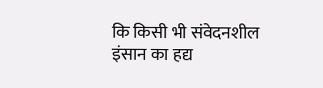कि किसी भी संवेदनशील इंसान का हद्य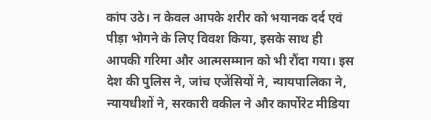कांप उठे। न केवल आपके शरीर को भयानक दर्द एवं पीड़ा भोगने के लिए विवश किया, इसके साथ ही आपकी गरिमा और आत्मसम्मान को भी रौंदा गया। इस देश की पुलिस ने, जांच एजेंसियों ने, न्यायपालिका ने, न्यायधीशों ने, सरकारी वकील ने और कार्पोरेट मीडिया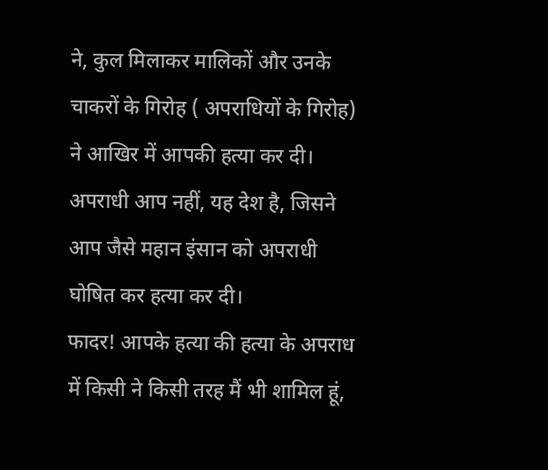ने, कुल मिलाकर मालिकों और उनके चाकरों के गिरोह ( अपराधियों के गिरोह) ने आखिर में आपकी हत्या कर दी।
अपराधी आप नहीं, यह देश है, जिसने आप जैसे महान इंसान को अपराधी घोषित कर हत्या कर दी।
फादर! आपके हत्या की हत्या के अपराध में किसी ने किसी तरह मैं भी शामिल हूं,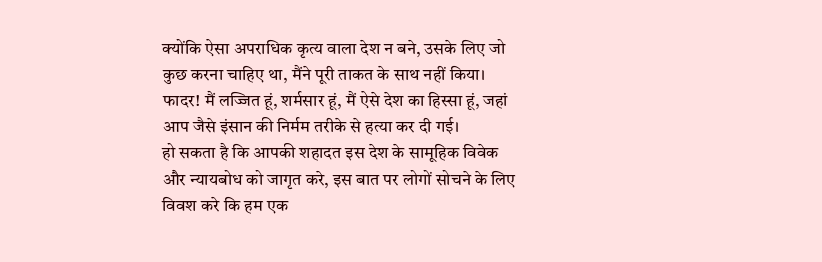क्योंकि ऐसा अपराधिक कृत्य वाला देश न बने, उसके लिए जो कुछ करना चाहिए था, मैंने पूरी ताकत के साथ नहीं किया।
फादर! मैं लज्जित हूं, शर्मसार हूं, मैं ऐसे देश का हिस्सा हूं, जहां आप जैसे इंसान की निर्मम तरीके से हत्या कर दी गई।
हो सकता है कि आपकी शहादत इस देश के सामूहिक विवेक और न्यायबोध को जागृत करे, इस बात पर लोगों सोचने के लिए विवश करे कि हम एक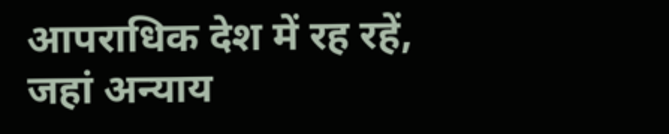आपराधिक देश में रह रहें, जहां अन्याय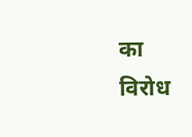का विरोध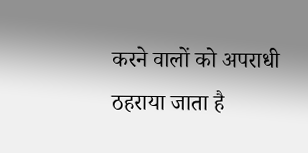करने वालों को अपराधी ठहराया जाता है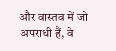और वास्तव में जो अपराधी हैं, वे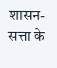शासन-सत्ता के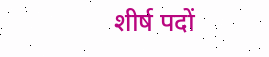शीर्ष पदों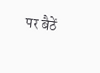पर बैठें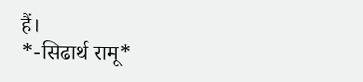हैं।
*-सिढार्थ रामू*